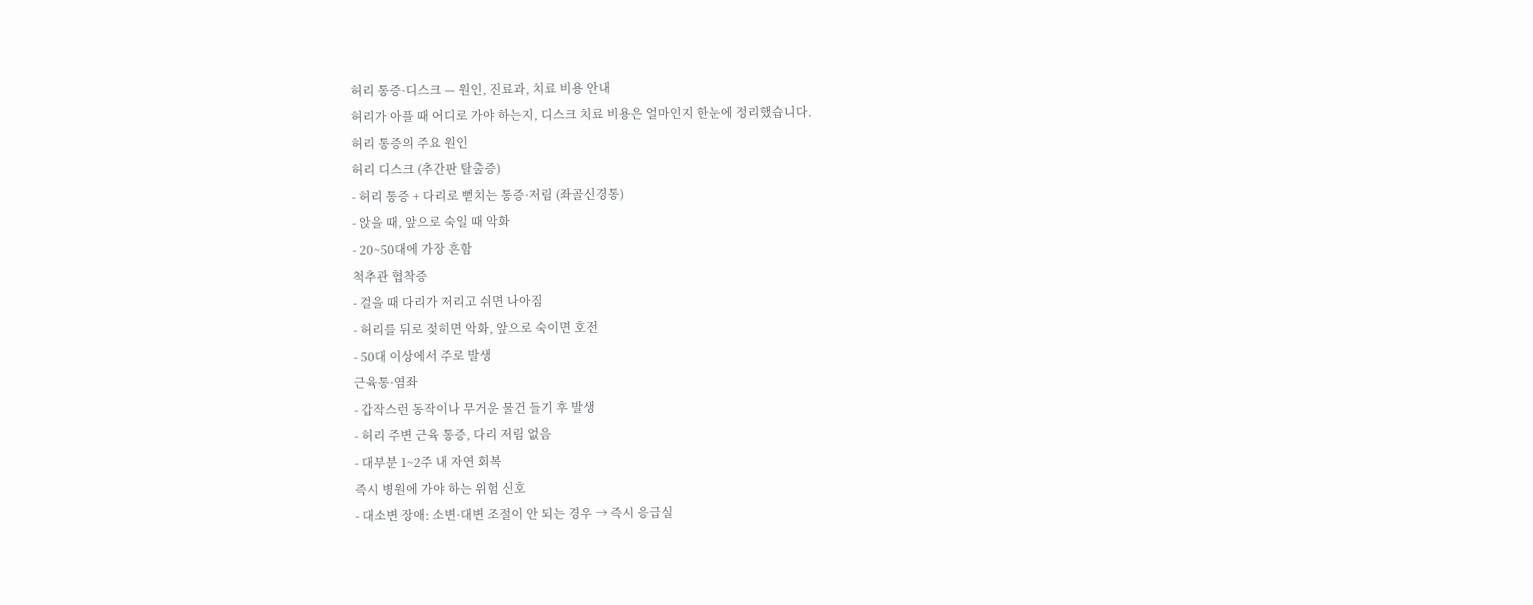허리 통증·디스크 — 원인, 진료과, 치료 비용 안내
허리가 아플 때 어디로 가야 하는지, 디스크 치료 비용은 얼마인지 한눈에 정리했습니다.
허리 통증의 주요 원인
허리 디스크 (추간판 탈출증)
- 허리 통증 + 다리로 뻗치는 통증·저림 (좌골신경통)
- 앉을 때, 앞으로 숙일 때 악화
- 20~50대에 가장 흔함
척추관 협착증
- 걸을 때 다리가 저리고 쉬면 나아짐
- 허리를 뒤로 젖히면 악화, 앞으로 숙이면 호전
- 50대 이상에서 주로 발생
근육통·염좌
- 갑작스런 동작이나 무거운 물건 들기 후 발생
- 허리 주변 근육 통증, 다리 저림 없음
- 대부분 1~2주 내 자연 회복
즉시 병원에 가야 하는 위험 신호
- 대소변 장애: 소변·대변 조절이 안 되는 경우 → 즉시 응급실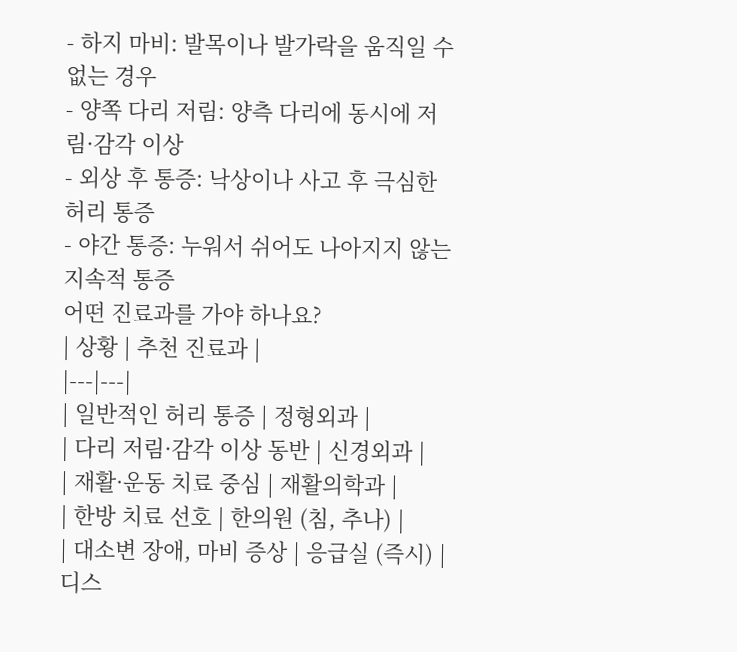- 하지 마비: 발목이나 발가락을 움직일 수 없는 경우
- 양쪽 다리 저림: 양측 다리에 동시에 저림·감각 이상
- 외상 후 통증: 낙상이나 사고 후 극심한 허리 통증
- 야간 통증: 누워서 쉬어도 나아지지 않는 지속적 통증
어떤 진료과를 가야 하나요?
| 상황 | 추천 진료과 |
|---|---|
| 일반적인 허리 통증 | 정형외과 |
| 다리 저림·감각 이상 동반 | 신경외과 |
| 재활·운동 치료 중심 | 재활의학과 |
| 한방 치료 선호 | 한의원 (침, 추나) |
| 대소변 장애, 마비 증상 | 응급실 (즉시) |
디스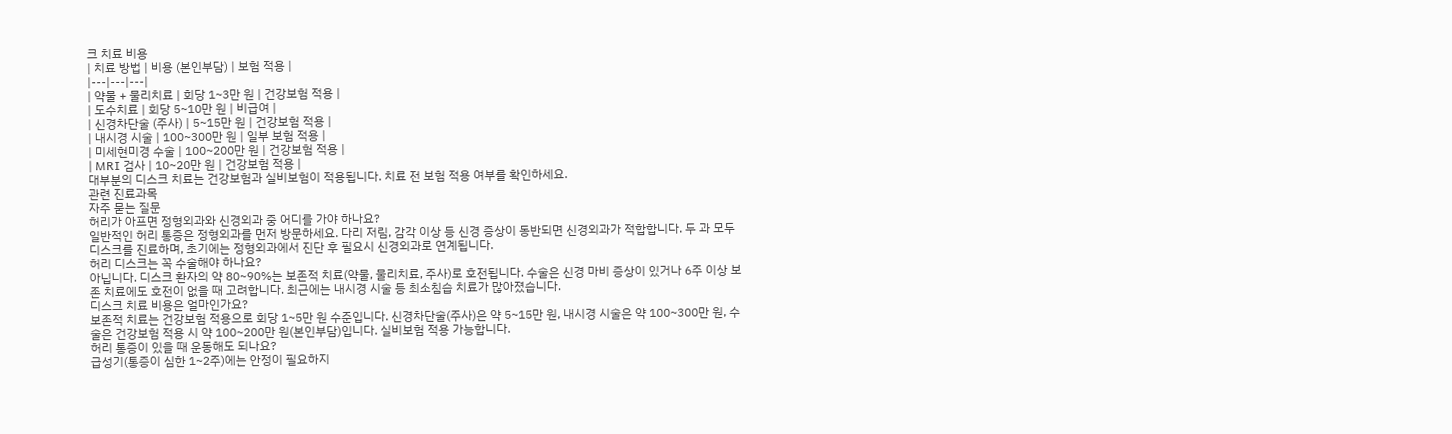크 치료 비용
| 치료 방법 | 비용 (본인부담) | 보험 적용 |
|---|---|---|
| 약물 + 물리치료 | 회당 1~3만 원 | 건강보험 적용 |
| 도수치료 | 회당 5~10만 원 | 비급여 |
| 신경차단술 (주사) | 5~15만 원 | 건강보험 적용 |
| 내시경 시술 | 100~300만 원 | 일부 보험 적용 |
| 미세현미경 수술 | 100~200만 원 | 건강보험 적용 |
| MRI 검사 | 10~20만 원 | 건강보험 적용 |
대부분의 디스크 치료는 건강보험과 실비보험이 적용됩니다. 치료 전 보험 적용 여부를 확인하세요.
관련 진료과목
자주 묻는 질문
허리가 아프면 정형외과와 신경외과 중 어디를 가야 하나요?
일반적인 허리 통증은 정형외과를 먼저 방문하세요. 다리 저림, 감각 이상 등 신경 증상이 동반되면 신경외과가 적합합니다. 두 과 모두 디스크를 진료하며, 초기에는 정형외과에서 진단 후 필요시 신경외과로 연계됩니다.
허리 디스크는 꼭 수술해야 하나요?
아닙니다. 디스크 환자의 약 80~90%는 보존적 치료(약물, 물리치료, 주사)로 호전됩니다. 수술은 신경 마비 증상이 있거나 6주 이상 보존 치료에도 호전이 없을 때 고려합니다. 최근에는 내시경 시술 등 최소침습 치료가 많아졌습니다.
디스크 치료 비용은 얼마인가요?
보존적 치료는 건강보험 적용으로 회당 1~5만 원 수준입니다. 신경차단술(주사)은 약 5~15만 원, 내시경 시술은 약 100~300만 원, 수술은 건강보험 적용 시 약 100~200만 원(본인부담)입니다. 실비보험 적용 가능합니다.
허리 통증이 있을 때 운동해도 되나요?
급성기(통증이 심한 1~2주)에는 안정이 필요하지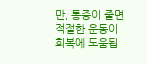만, 통증이 줄면 적절한 운동이 회복에 도움됩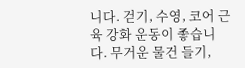니다. 걷기, 수영, 코어 근육 강화 운동이 좋습니다. 무거운 물건 들기,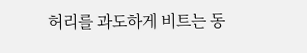허리를 과도하게 비트는 동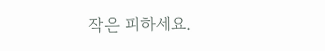작은 피하세요.